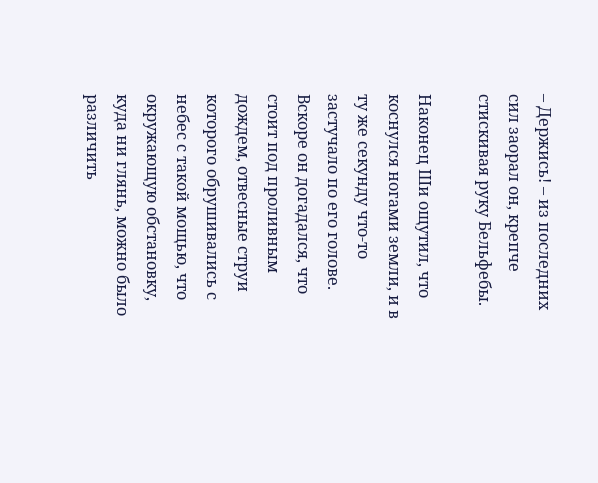– Держись! – из последних сил заорал он, крепче стискивая руку Бельфебы.

Наконец Ши ощутил, что коснулся ногами земли, и в ту же секунду что-то застучало по его голове. Вскоре он догадался, что стоит под проливным дождем, отвесные струи которого обрушивались с небес с такой мощью, что окружающую обстановку, куда ни глянь, можно было различить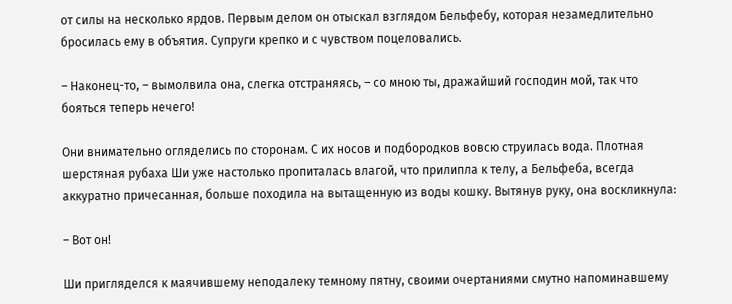от силы на несколько ярдов. Первым делом он отыскал взглядом Бельфебу, которая незамедлительно бросилась ему в объятия. Супруги крепко и с чувством поцеловались.

– Наконец-то, – вымолвила она, слегка отстраняясь, – со мною ты, дражайший господин мой, так что бояться теперь нечего!

Они внимательно огляделись по сторонам. С их носов и подбородков вовсю струилась вода. Плотная шерстяная рубаха Ши уже настолько пропиталась влагой, что прилипла к телу, а Бельфеба, всегда аккуратно причесанная, больше походила на вытащенную из воды кошку. Вытянув руку, она воскликнула:

– Вот он!

Ши пригляделся к маячившему неподалеку темному пятну, своими очертаниями смутно напоминавшему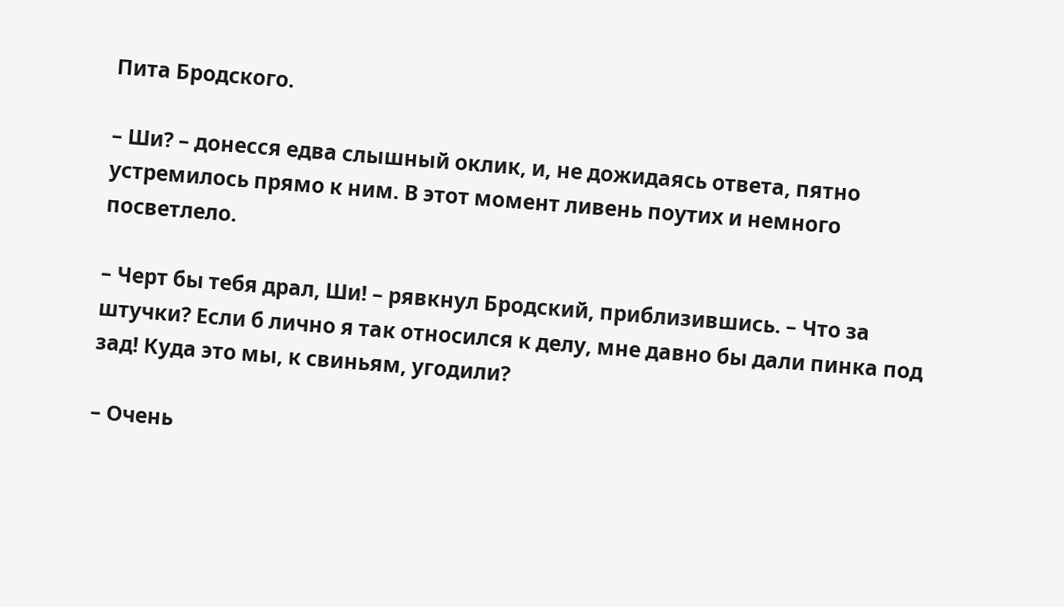Пита Бродского.

– Ши? – донесся едва слышный оклик, и, не дожидаясь ответа, пятно устремилось прямо к ним. В этот момент ливень поутих и немного посветлело.

– Черт бы тебя драл, Ши! – рявкнул Бродский, приблизившись. – Что за штучки? Если б лично я так относился к делу, мне давно бы дали пинка под зад! Куда это мы, к свиньям, угодили?

– Очень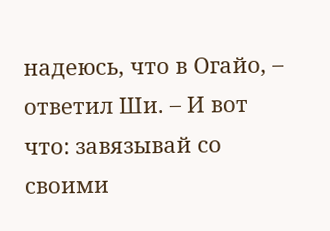надеюсь, что в Огайо, – ответил Ши. – И вот что: завязывай со своими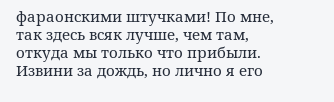фараонскими штучками! По мне, так здесь всяк лучше, чем там, откуда мы только что прибыли. Извини за дождь, но лично я его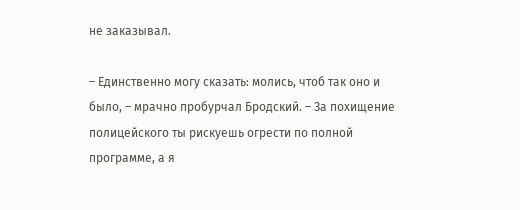не заказывал.

– Единственно могу сказать: молись, чтоб так оно и было, – мрачно пробурчал Бродский. – За похищение полицейского ты рискуешь огрести по полной программе, а я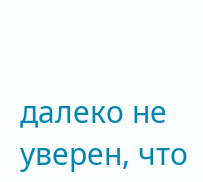далеко не уверен, что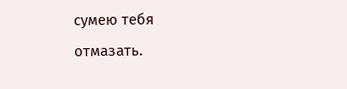сумею тебя отмазать.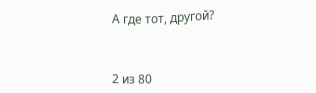А где тот, другой?



2 из 80